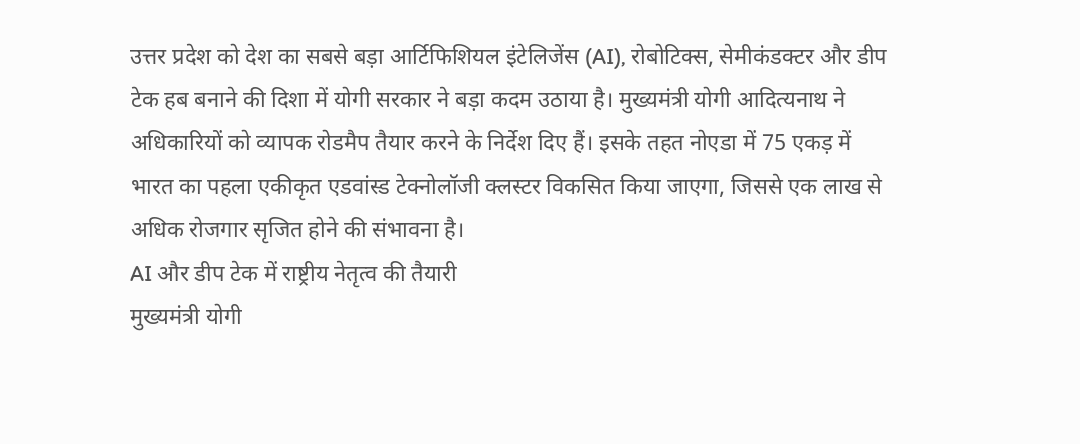उत्तर प्रदेश को देश का सबसे बड़ा आर्टिफिशियल इंटेलिजेंस (AI), रोबोटिक्स, सेमीकंडक्टर और डीप टेक हब बनाने की दिशा में योगी सरकार ने बड़ा कदम उठाया है। मुख्यमंत्री योगी आदित्यनाथ ने अधिकारियों को व्यापक रोडमैप तैयार करने के निर्देश दिए हैं। इसके तहत नोएडा में 75 एकड़ में भारत का पहला एकीकृत एडवांस्ड टेक्नोलॉजी क्लस्टर विकसित किया जाएगा, जिससे एक लाख से अधिक रोजगार सृजित होने की संभावना है।
AI और डीप टेक में राष्ट्रीय नेतृत्व की तैयारी
मुख्यमंत्री योगी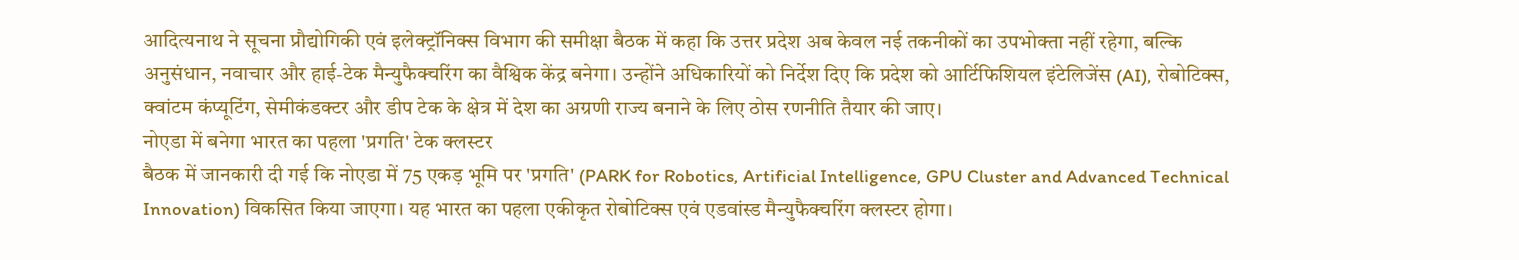आदित्यनाथ ने सूचना प्रौद्योगिकी एवं इलेक्ट्रॉनिक्स विभाग की समीक्षा बैठक में कहा कि उत्तर प्रदेश अब केवल नई तकनीकों का उपभोक्ता नहीं रहेगा, बल्कि अनुसंधान, नवाचार और हाई-टेक मैन्युफैक्चरिंग का वैश्विक केंद्र बनेगा। उन्होंने अधिकारियों को निर्देश दिए कि प्रदेश को आर्टिफिशियल इंटेलिजेंस (AI), रोबोटिक्स, क्वांटम कंप्यूटिंग, सेमीकंडक्टर और डीप टेक के क्षेत्र में देश का अग्रणी राज्य बनाने के लिए ठोस रणनीति तैयार की जाए।
नोएडा में बनेगा भारत का पहला 'प्रगति' टेक क्लस्टर
बैठक में जानकारी दी गई कि नोएडा में 75 एकड़ भूमि पर 'प्रगति' (PARK for Robotics, Artificial Intelligence, GPU Cluster and Advanced Technical Innovation) विकसित किया जाएगा। यह भारत का पहला एकीकृत रोबोटिक्स एवं एडवांस्ड मैन्युफैक्चरिंग क्लस्टर होगा।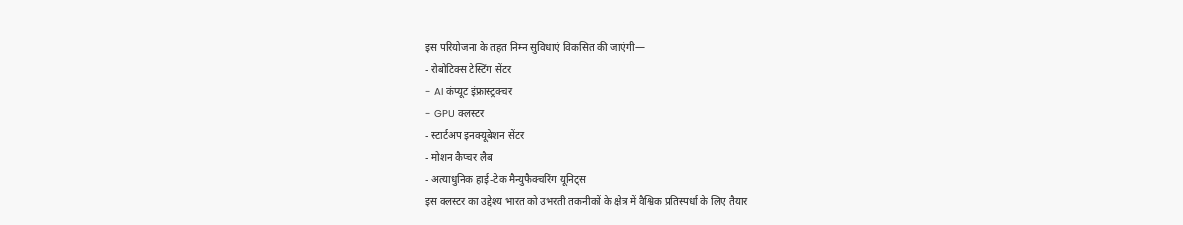इस परियोजना के तहत निम्न सुविधाएं विकसित की जाएंगी—
- रोबोटिक्स टेस्टिंग सेंटर
- AI कंप्यूट इंफ्रास्ट्रक्चर
- GPU क्लस्टर
- स्टार्टअप इनक्यूबेशन सेंटर
- मोशन कैप्चर लैब
- अत्याधुनिक हाई-टेक मैन्युफैक्चरिंग यूनिट्स
इस क्लस्टर का उद्देश्य भारत को उभरती तकनीकों के क्षेत्र में वैश्विक प्रतिस्पर्धा के लिए तैयार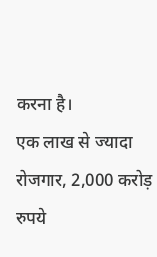करना है।
एक लाख से ज्यादा रोजगार, 2,000 करोड़ रुपये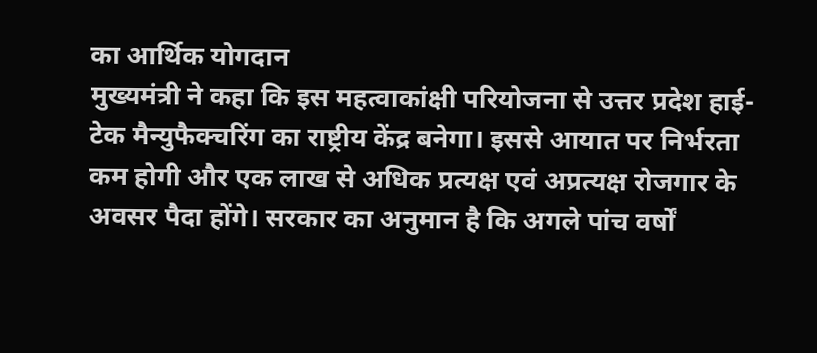का आर्थिक योगदान
मुख्यमंत्री ने कहा कि इस महत्वाकांक्षी परियोजना से उत्तर प्रदेश हाई-टेक मैन्युफैक्चरिंग का राष्ट्रीय केंद्र बनेगा। इससे आयात पर निर्भरता कम होगी और एक लाख से अधिक प्रत्यक्ष एवं अप्रत्यक्ष रोजगार के अवसर पैदा होंगे। सरकार का अनुमान है कि अगले पांच वर्षों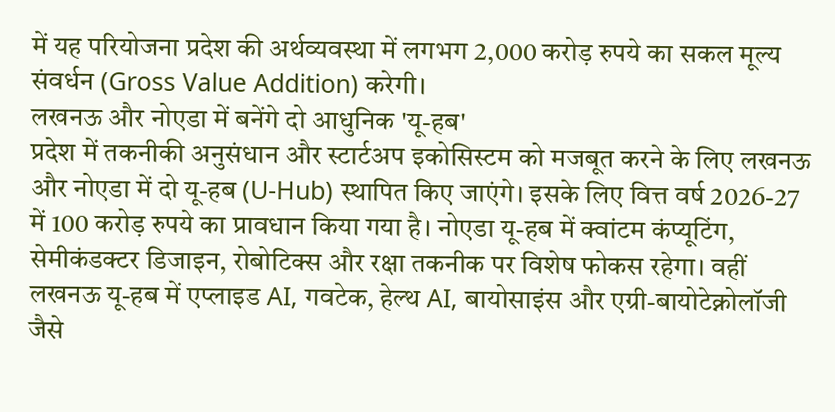में यह परियोजना प्रदेश की अर्थव्यवस्था में लगभग 2,000 करोड़ रुपये का सकल मूल्य संवर्धन (Gross Value Addition) करेगी।
लखनऊ और नोएडा में बनेंगे दो आधुनिक 'यू-हब'
प्रदेश में तकनीकी अनुसंधान और स्टार्टअप इकोसिस्टम को मजबूत करने के लिए लखनऊ और नोएडा में दो यू-हब (U-Hub) स्थापित किए जाएंगे। इसके लिए वित्त वर्ष 2026-27 में 100 करोड़ रुपये का प्रावधान किया गया है। नोएडा यू-हब में क्वांटम कंप्यूटिंग, सेमीकंडक्टर डिजाइन, रोबोटिक्स और रक्षा तकनीक पर विशेष फोकस रहेगा। वहीं लखनऊ यू-हब में एप्लाइड AI, गवटेक, हेल्थ AI, बायोसाइंस और एग्री-बायोटेक्नोलॉजी जैसे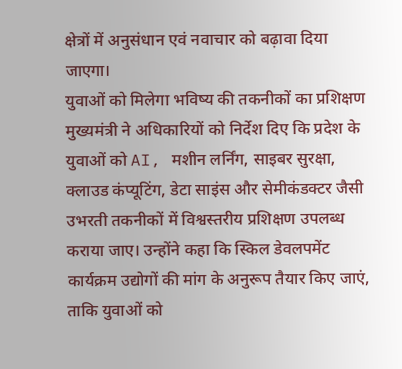क्षेत्रों में अनुसंधान एवं नवाचार को बढ़ावा दिया जाएगा।
युवाओं को मिलेगा भविष्य की तकनीकों का प्रशिक्षण
मुख्यमंत्री ने अधिकारियों को निर्देश दिए कि प्रदेश के युवाओं को AI, मशीन लर्निंग, साइबर सुरक्षा, क्लाउड कंप्यूटिंग, डेटा साइंस और सेमीकंडक्टर जैसी उभरती तकनीकों में विश्वस्तरीय प्रशिक्षण उपलब्ध कराया जाए। उन्होंने कहा कि स्किल डेवलपमेंट कार्यक्रम उद्योगों की मांग के अनुरूप तैयार किए जाएं, ताकि युवाओं को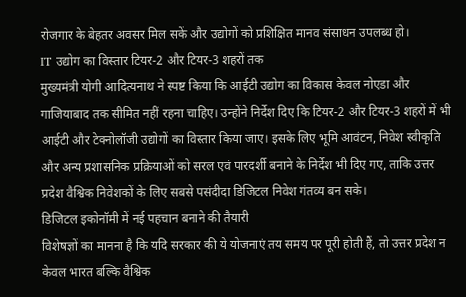रोजगार के बेहतर अवसर मिल सकें और उद्योगों को प्रशिक्षित मानव संसाधन उपलब्ध हो।
IT उद्योग का विस्तार टियर-2 और टियर-3 शहरों तक
मुख्यमंत्री योगी आदित्यनाथ ने स्पष्ट किया कि आईटी उद्योग का विकास केवल नोएडा और गाजियाबाद तक सीमित नहीं रहना चाहिए। उन्होंने निर्देश दिए कि टियर-2 और टियर-3 शहरों में भी आईटी और टेक्नोलॉजी उद्योगों का विस्तार किया जाए। इसके लिए भूमि आवंटन, निवेश स्वीकृति और अन्य प्रशासनिक प्रक्रियाओं को सरल एवं पारदर्शी बनाने के निर्देश भी दिए गए, ताकि उत्तर प्रदेश वैश्विक निवेशकों के लिए सबसे पसंदीदा डिजिटल निवेश गंतव्य बन सके।
डिजिटल इकोनॉमी में नई पहचान बनाने की तैयारी
विशेषज्ञों का मानना है कि यदि सरकार की ये योजनाएं तय समय पर पूरी होती हैं, तो उत्तर प्रदेश न केवल भारत बल्कि वैश्विक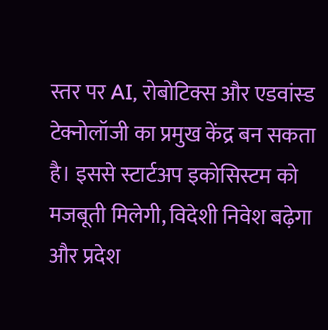स्तर पर AI, रोबोटिक्स और एडवांस्ड टेक्नोलॉजी का प्रमुख केंद्र बन सकता है। इससे स्टार्टअप इकोसिस्टम को मजबूती मिलेगी, विदेशी निवेश बढ़ेगा और प्रदेश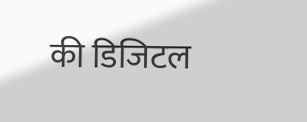की डिजिटल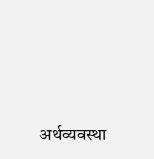अर्थव्यवस्था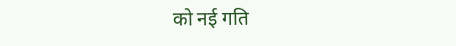को नई गति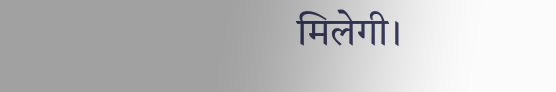मिलेगी।